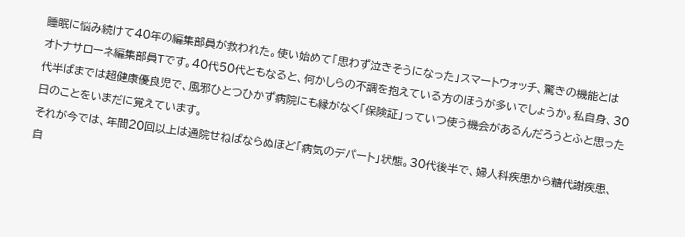睡眠に悩み続けて40年の編集部員が救われた。使い始めて「思わず泣きそうになった」スマートウォッチ、驚きの機能とは
オトナサローネ編集部員Tです。40代50代ともなると、何かしらの不調を抱えている方のほうが多いでしょうか。私自身、30代半ばまでは超健康優良児で、風邪ひとつひかず病院にも縁がなく「保険証」っていつ使う機会があるんだろうとふと思った日のことをいまだに覚えています。
それが今では、年間20回以上は通院せねばならぬほど「病気のデパート」状態。30代後半で、婦人科疾患から糖代謝疾患、自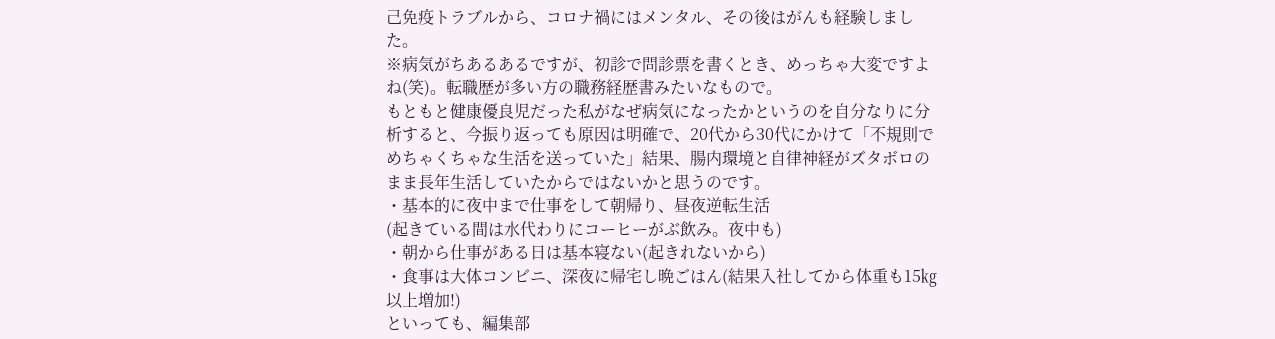己免疫トラブルから、コロナ禍にはメンタル、その後はがんも経験しました。
※病気がちあるあるですが、初診で問診票を書くとき、めっちゃ大変ですよね(笑)。転職歴が多い方の職務経歴書みたいなもので。
もともと健康優良児だった私がなぜ病気になったかというのを自分なりに分析すると、今振り返っても原因は明確で、20代から30代にかけて「不規則でめちゃくちゃな生活を送っていた」結果、腸内環境と自律神経がズタボロのまま長年生活していたからではないかと思うのです。
・基本的に夜中まで仕事をして朝帰り、昼夜逆転生活
(起きている間は水代わりにコーヒーがぶ飲み。夜中も)
・朝から仕事がある日は基本寝ない(起きれないから)
・食事は大体コンビニ、深夜に帰宅し晩ごはん(結果入社してから体重も15㎏以上増加!)
といっても、編集部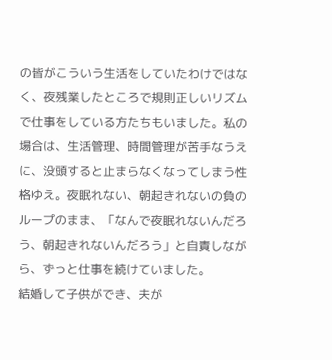の皆がこういう生活をしていたわけではなく、夜残業したところで規則正しいリズムで仕事をしている方たちもいました。私の場合は、生活管理、時間管理が苦手なうえに、没頭すると止まらなくなってしまう性格ゆえ。夜眠れない、朝起きれないの負のループのまま、「なんで夜眠れないんだろう、朝起きれないんだろう」と自責しながら、ずっと仕事を続けていました。
結婚して子供ができ、夫が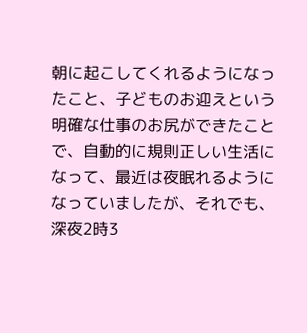朝に起こしてくれるようになったこと、子どものお迎えという明確な仕事のお尻ができたことで、自動的に規則正しい生活になって、最近は夜眠れるようになっていましたが、それでも、深夜2時3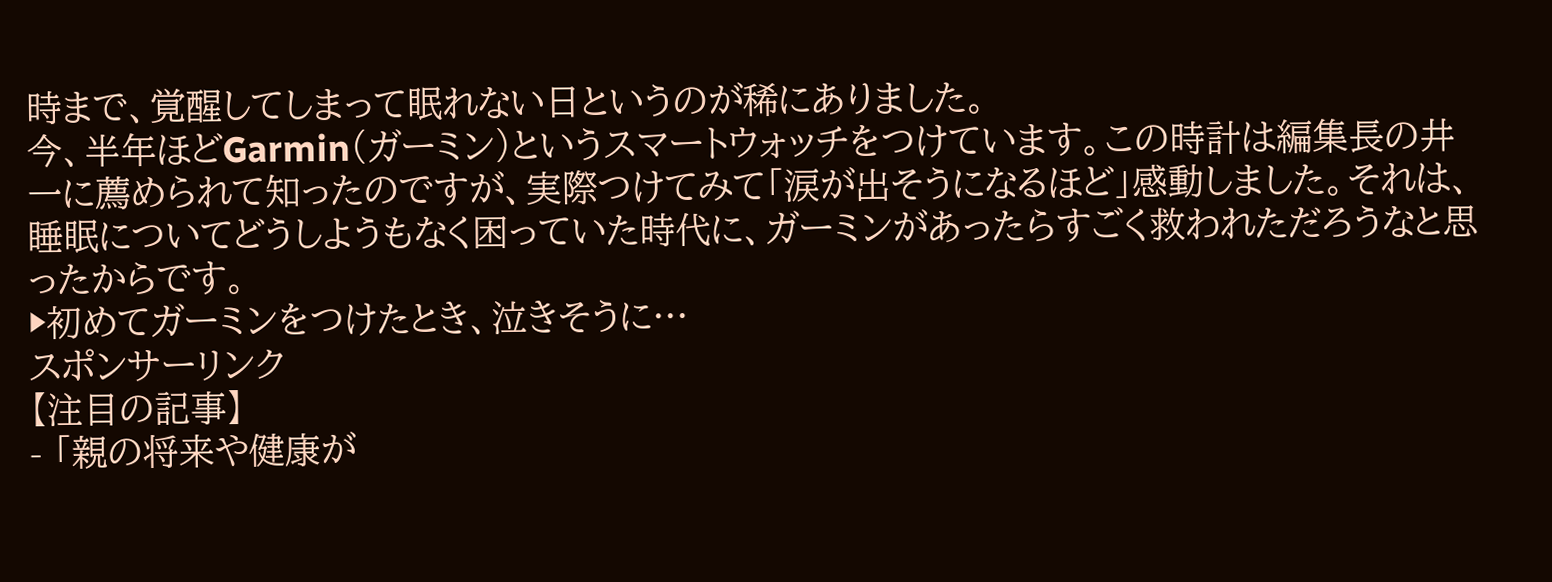時まで、覚醒してしまって眠れない日というのが稀にありました。
今、半年ほどGarmin(ガーミン)というスマートウォッチをつけています。この時計は編集長の井一に薦められて知ったのですが、実際つけてみて「涙が出そうになるほど」感動しました。それは、睡眠についてどうしようもなく困っていた時代に、ガーミンがあったらすごく救われただろうなと思ったからです。
▶初めてガーミンをつけたとき、泣きそうに…
スポンサーリンク
【注目の記事】
- 「親の将来や健康が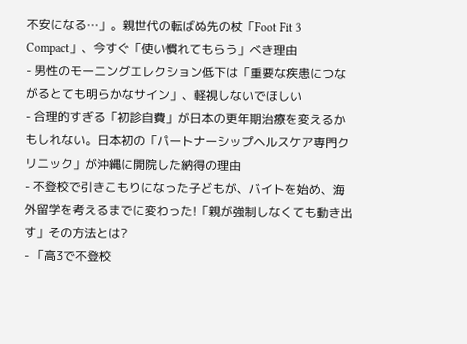不安になる…」。親世代の転ばぬ先の杖「Foot Fit 3 Compact」、今すぐ「使い慣れてもらう」べき理由
- 男性のモーニングエレクション低下は「重要な疾患につながるとても明らかなサイン」、軽視しないでほしい
- 合理的すぎる「初診自費」が日本の更年期治療を変えるかもしれない。日本初の「パートナーシップヘルスケア専門クリニック」が沖縄に開院した納得の理由
- 不登校で引きこもりになった子どもが、バイトを始め、海外留学を考えるまでに変わった!「親が強制しなくても動き出す」その方法とは?
- 「高3で不登校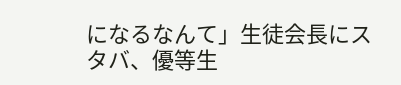になるなんて」生徒会長にスタバ、優等生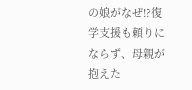の娘がなぜ!?復学支援も頼りにならず、母親が抱えた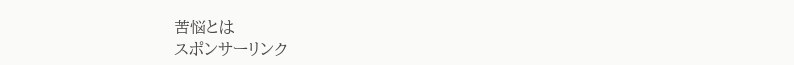苦悩とは
スポンサーリンク